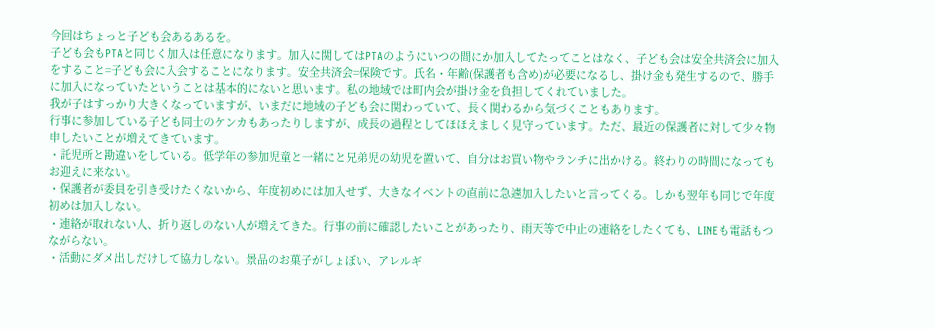今回はちょっと子ども会あるあるを。
子ども会もPTAと同じく加入は任意になります。加入に関してはPTAのようにいつの間にか加入してたってことはなく、子ども会は安全共済会に加入をすること=子ども会に入会することになります。安全共済会=保険です。氏名・年齢(保護者も含め)が必要になるし、掛け金も発生するので、勝手に加入になっていたということは基本的にないと思います。私の地域では町内会が掛け金を負担してくれていました。
我が子はすっかり大きくなっていますが、いまだに地域の子ども会に関わっていて、長く関わるから気づくこともあります。
行事に参加している子ども同士のケンカもあったりしますが、成長の過程としてほほえましく見守っています。ただ、最近の保護者に対して少々物申したいことが増えてきています。
・託児所と勘違いをしている。低学年の参加児童と一緒にと兄弟児の幼児を置いて、自分はお買い物やランチに出かける。終わりの時間になってもお迎えに来ない。
・保護者が委員を引き受けたくないから、年度初めには加入せず、大きなイベントの直前に急遽加入したいと言ってくる。しかも翌年も同じで年度初めは加入しない。
・連絡が取れない人、折り返しのない人が増えてきた。行事の前に確認したいことがあったり、雨天等で中止の連絡をしたくても、LINEも電話もつながらない。
・活動にダメ出しだけして協力しない。景品のお菓子がしょぼい、アレルギ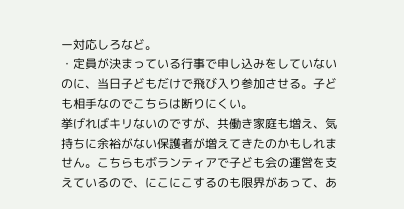ー対応しろなど。
・定員が決まっている行事で申し込みをしていないのに、当日子どもだけで飛び入り参加させる。子ども相手なのでこちらは断りにくい。
挙げればキリないのですが、共働き家庭も増え、気持ちに余裕がない保護者が増えてきたのかもしれません。こちらもボランティアで子ども会の運営を支えているので、にこにこするのも限界があって、あ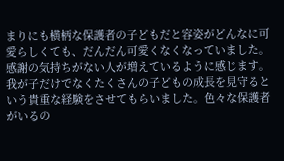まりにも横柄な保護者の子どもだと容姿がどんなに可愛らしくても、だんだん可愛くなくなっていました。感謝の気持ちがない人が増えているように感じます。
我が子だけでなくたくさんの子どもの成長を見守るという貴重な経験をさせてもらいました。色々な保護者がいるの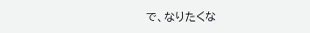で、なりたくな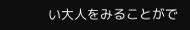い大人をみることがで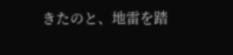きたのと、地雷を踏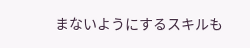まないようにするスキルも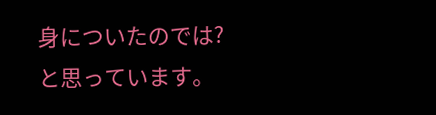身についたのでは?と思っています。